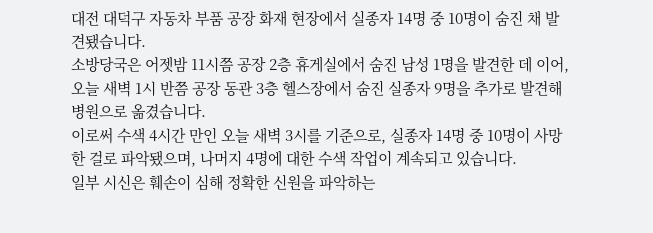대전 대덕구 자동차 부품 공장 화재 현장에서 실종자 14명 중 10명이 숨진 채 발견됐습니다.
소방당국은 어젯밤 11시쯤 공장 2층 휴게실에서 숨진 남성 1명을 발견한 데 이어, 오늘 새벽 1시 반쯤 공장 동관 3층 헬스장에서 숨진 실종자 9명을 추가로 발견해 병원으로 옮겼습니다.
이로써 수색 4시간 만인 오늘 새벽 3시를 기준으로, 실종자 14명 중 10명이 사망한 걸로 파악됐으며, 나머지 4명에 대한 수색 작업이 계속되고 있습니다.
일부 시신은 훼손이 심해 정확한 신원을 파악하는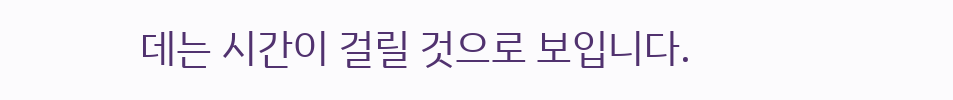데는 시간이 걸릴 것으로 보입니다.